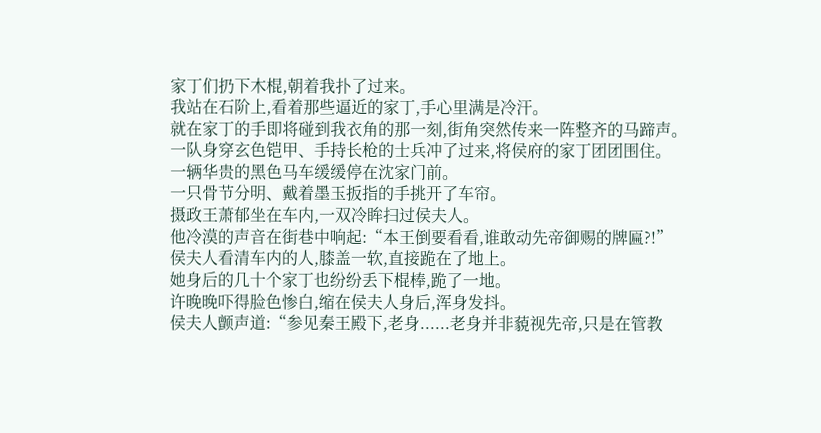家丁们扔下木棍,朝着我扑了过来。
我站在石阶上,看着那些逼近的家丁,手心里满是冷汗。
就在家丁的手即将碰到我衣角的那一刻,街角突然传来一阵整齐的马蹄声。
一队身穿玄色铠甲、手持长枪的士兵冲了过来,将侯府的家丁团团围住。
一辆华贵的黑色马车缓缓停在沈家门前。
一只骨节分明、戴着墨玉扳指的手挑开了车帘。
摄政王萧郁坐在车内,一双冷眸扫过侯夫人。
他冷漠的声音在街巷中响起:“本王倒要看看,谁敢动先帝御赐的牌匾?!”
侯夫人看清车内的人,膝盖一软,直接跪在了地上。
她身后的几十个家丁也纷纷丢下棍棒,跪了一地。
许晚晚吓得脸色惨白,缩在侯夫人身后,浑身发抖。
侯夫人颤声道:“参见秦王殿下,老身......老身并非藐视先帝,只是在管教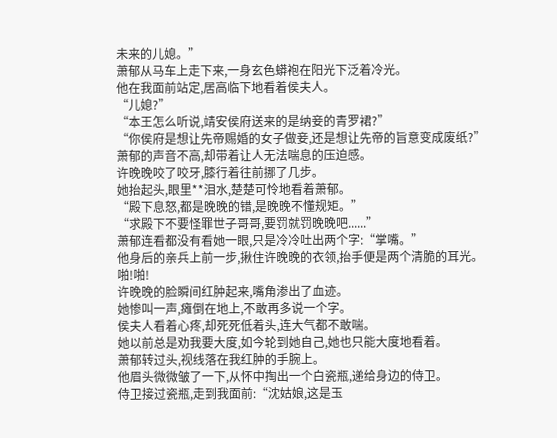未来的儿媳。”
萧郁从马车上走下来,一身玄色蟒袍在阳光下泛着冷光。
他在我面前站定,居高临下地看着侯夫人。
“儿媳?”
“本王怎么听说,靖安侯府送来的是纳妾的青罗裙?”
“你侯府是想让先帝赐婚的女子做妾,还是想让先帝的旨意变成废纸?”
萧郁的声音不高,却带着让人无法喘息的压迫感。
许晚晚咬了咬牙,膝行着往前挪了几步。
她抬起头,眼里**泪水,楚楚可怜地看着萧郁。
“殿下息怒,都是晚晚的错,是晚晚不懂规矩。”
“求殿下不要怪罪世子哥哥,要罚就罚晚晚吧......”
萧郁连看都没有看她一眼,只是冷冷吐出两个字:“掌嘴。”
他身后的亲兵上前一步,揪住许晚晚的衣领,抬手便是两个清脆的耳光。
啪!啪!
许晚晚的脸瞬间红肿起来,嘴角渗出了血迹。
她惨叫一声,瘫倒在地上,不敢再多说一个字。
侯夫人看着心疼,却死死低着头,连大气都不敢喘。
她以前总是劝我要大度,如今轮到她自己,她也只能大度地看着。
萧郁转过头,视线落在我红肿的手腕上。
他眉头微微皱了一下,从怀中掏出一个白瓷瓶,递给身边的侍卫。
侍卫接过瓷瓶,走到我面前:“沈姑娘,这是玉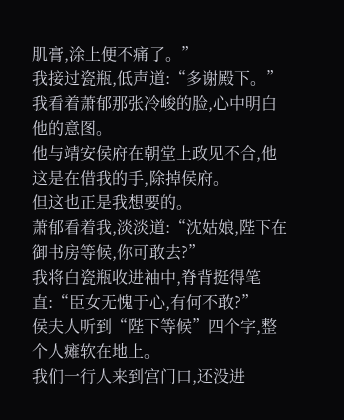肌膏,涂上便不痛了。”
我接过瓷瓶,低声道:“多谢殿下。”
我看着萧郁那张冷峻的脸,心中明白他的意图。
他与靖安侯府在朝堂上政见不合,他这是在借我的手,除掉侯府。
但这也正是我想要的。
萧郁看着我,淡淡道:“沈姑娘,陛下在御书房等候,你可敢去?”
我将白瓷瓶收进袖中,脊背挺得笔直:“臣女无愧于心,有何不敢?”
侯夫人听到“陛下等候”四个字,整个人瘫软在地上。
我们一行人来到宫门口,还没进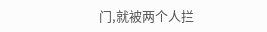门,就被两个人拦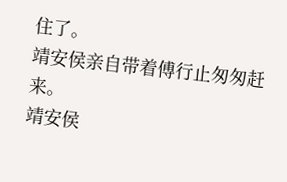住了。
靖安侯亲自带着傅行止匆匆赶来。
靖安侯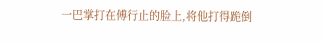一巴掌打在傅行止的脸上,将他打得跪倒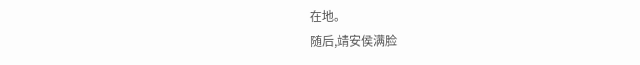在地。
随后,靖安侯满脸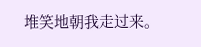堆笑地朝我走过来。